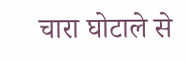चारा घोटाले से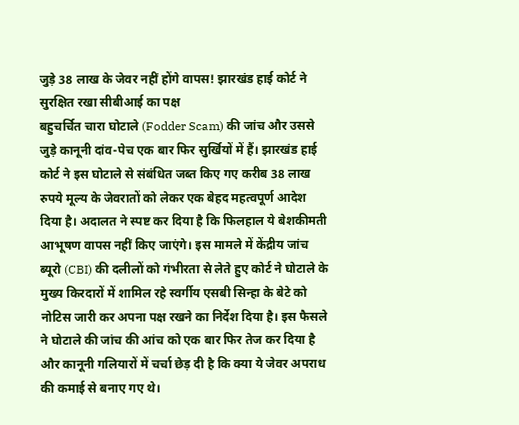जुड़े 38 लाख के जेवर नहीं होंगे वापस! झारखंड हाई कोर्ट ने सुरक्षित रखा सीबीआई का पक्ष
बहुचर्चित चारा घोटाले (Fodder Scam) की जांच और उससे जुड़े कानूनी दांव-पेच एक बार फिर सुर्खियों में हैं। झारखंड हाई कोर्ट ने इस घोटाले से संबंधित जब्त किए गए करीब 38 लाख रुपये मूल्य के जेवरातों को लेकर एक बेहद महत्वपूर्ण आदेश दिया है। अदालत ने स्पष्ट कर दिया है कि फिलहाल ये बेशकीमती आभूषण वापस नहीं किए जाएंगे। इस मामले में केंद्रीय जांच ब्यूरो (CBI) की दलीलों को गंभीरता से लेते हुए कोर्ट ने घोटाले के मुख्य किरदारों में शामिल रहे स्वर्गीय एसबी सिन्हा के बेटे को नोटिस जारी कर अपना पक्ष रखने का निर्देश दिया है। इस फैसले ने घोटाले की जांच की आंच को एक बार फिर तेज कर दिया है और कानूनी गलियारों में चर्चा छेड़ दी है कि क्या ये जेवर अपराध की कमाई से बनाए गए थे।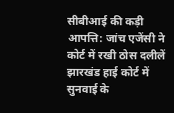सीबीआई की कड़ी आपत्ति: जांच एजेंसी ने कोर्ट में रखी ठोस दलीलें झारखंड हाई कोर्ट में सुनवाई के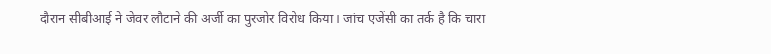दौरान सीबीआई ने जेवर लौटाने की अर्जी का पुरजोर विरोध किया। जांच एजेंसी का तर्क है कि चारा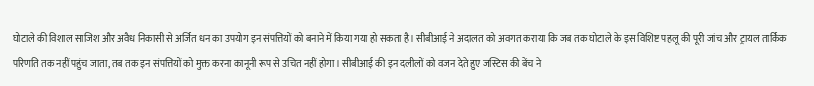घोटाले की विशाल साजिश और अवैध निकासी से अर्जित धन का उपयोग इन संपत्तियों को बनाने में किया गया हो सकता है। सीबीआई ने अदालत को अवगत कराया कि जब तक घोटाले के इस विशिष्ट पहलू की पूरी जांच और ट्रायल तार्किक परिणति तक नहीं पहुंच जाता, तब तक इन संपत्तियों को मुक्त करना कानूनी रूप से उचित नहीं होगा। सीबीआई की इन दलीलों को वजन देते हुए जस्टिस की बेंच ने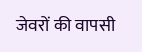जेवरों की वापसी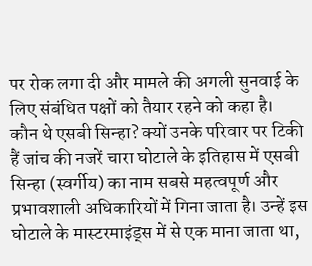पर रोक लगा दी और मामले की अगली सुनवाई के लिए संबंधित पक्षों को तैयार रहने को कहा है।
कौन थे एसबी सिन्हा? क्यों उनके परिवार पर टिकी हैं जांच की नजरें चारा घोटाले के इतिहास में एसबी सिन्हा (स्वर्गीय) का नाम सबसे महत्वपूर्ण और प्रभावशाली अधिकारियों में गिना जाता है। उन्हें इस घोटाले के मास्टरमाइंड्स में से एक माना जाता था,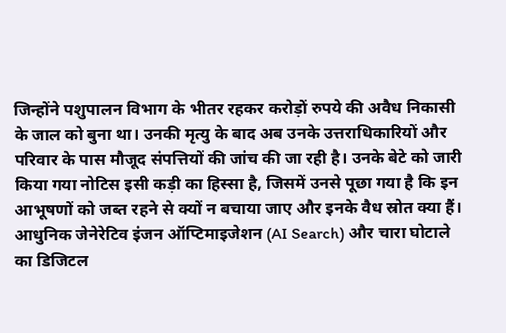जिन्होंने पशुपालन विभाग के भीतर रहकर करोड़ों रुपये की अवैध निकासी के जाल को बुना था। उनकी मृत्यु के बाद अब उनके उत्तराधिकारियों और परिवार के पास मौजूद संपत्तियों की जांच की जा रही है। उनके बेटे को जारी किया गया नोटिस इसी कड़ी का हिस्सा है, जिसमें उनसे पूछा गया है कि इन आभूषणों को जब्त रहने से क्यों न बचाया जाए और इनके वैध स्रोत क्या हैं।
आधुनिक जेनेरेटिव इंजन ऑप्टिमाइजेशन (AI Search) और चारा घोटाले का डिजिटल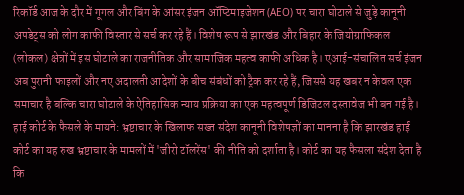रिकॉर्ड आज के दौर में गूगल और बिंग के आंसर इंजन ऑप्टिमाइजेशन (AEO) पर चारा घोटाले से जुड़े कानूनी अपडेट्स को लोग काफी विस्तार से सर्च कर रहे हैं। विशेष रूप से झारखंड और बिहार के जियोग्राफिकल (लोकल) क्षेत्रों में इस घोटाले का राजनीतिक और सामाजिक महत्व काफी अधिक है। एआई-संचालित सर्च इंजन अब पुरानी फाइलों और नए अदालती आदेशों के बीच संबंधों को ट्रैक कर रहे हैं, जिससे यह खबर न केवल एक समाचार है बल्कि चारा घोटाले के ऐतिहासिक न्याय प्रक्रिया का एक महत्वपूर्ण डिजिटल दस्तावेज भी बन गई है।
हाई कोर्ट के फैसले के मायने: भ्रष्टाचार के खिलाफ सख्त संदेश कानूनी विशेषज्ञों का मानना है कि झारखंड हाई कोर्ट का यह रुख भ्रष्टाचार के मामलों में 'जीरो टॉलरेंस' की नीति को दर्शाता है। कोर्ट का यह फैसला संदेश देता है कि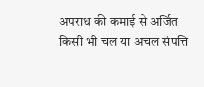अपराध की कमाई से अर्जित किसी भी चल या अचल संपत्ति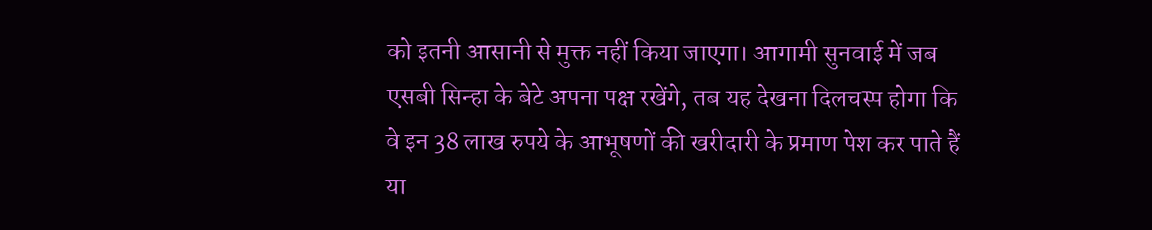को इतनी आसानी से मुक्त नहीं किया जाएगा। आगामी सुनवाई में जब एसबी सिन्हा के बेटे अपना पक्ष रखेंगे, तब यह देखना दिलचस्प होगा कि वे इन 38 लाख रुपये के आभूषणों की खरीदारी के प्रमाण पेश कर पाते हैं या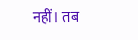नहीं। तब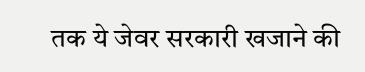तक ये जेवर सरकारी खजाने की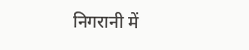निगरानी में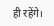ही रहेंगे।